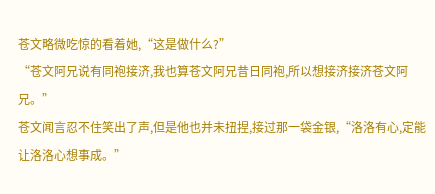苍文略微吃惊的看着她,“这是做什么?”
“苍文阿兄说有同袍接济,我也算苍文阿兄昔日同袍,所以想接济接济苍文阿兄。”
苍文闻言忍不住笑出了声,但是他也并未扭捏,接过那一袋金银,“洛洛有心,定能让洛洛心想事成。”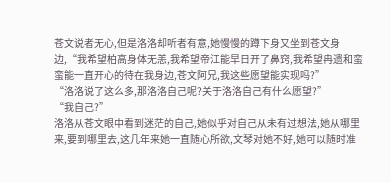苍文说者无心,但是洛洛却听者有意,她慢慢的蹲下身又坐到苍文身边,“我希望柏高身体无恙,我希望帝江能早日开了鼻窍,我希望冉遗和蛮蛮能一直开心的待在我身边,苍文阿兄,我这些愿望能实现吗?”
“洛洛说了这么多,那洛洛自己呢?关于洛洛自己有什么愿望?”
“我自己?”
洛洛从苍文眼中看到迷茫的自己,她似乎对自己从未有过想法,她从哪里来,要到哪里去,这几年来她一直随心所欲,文琴对她不好,她可以随时准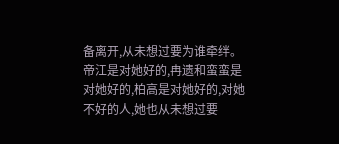备离开,从未想过要为谁牵绊。
帝江是对她好的,冉遗和蛮蛮是对她好的,柏高是对她好的,对她不好的人,她也从未想过要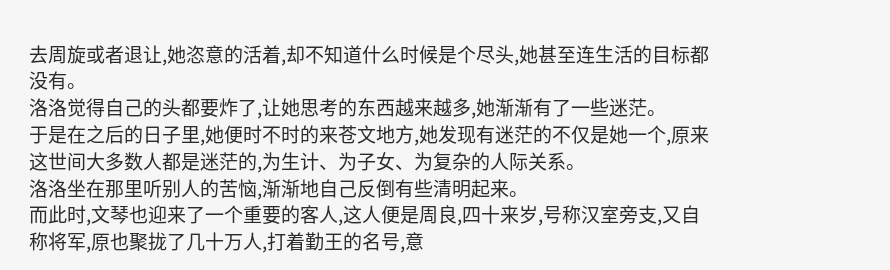去周旋或者退让,她恣意的活着,却不知道什么时候是个尽头,她甚至连生活的目标都没有。
洛洛觉得自己的头都要炸了,让她思考的东西越来越多,她渐渐有了一些迷茫。
于是在之后的日子里,她便时不时的来苍文地方,她发现有迷茫的不仅是她一个,原来这世间大多数人都是迷茫的,为生计、为子女、为复杂的人际关系。
洛洛坐在那里听别人的苦恼,渐渐地自己反倒有些清明起来。
而此时,文琴也迎来了一个重要的客人,这人便是周良,四十来岁,号称汉室旁支,又自称将军,原也聚拢了几十万人,打着勤王的名号,意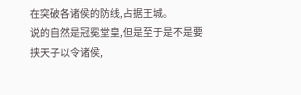在突破各诸侯的防线,占据王城。
说的自然是冠冕堂皇,但是至于是不是要挟天子以令诸侯,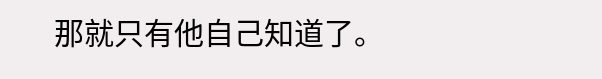那就只有他自己知道了。